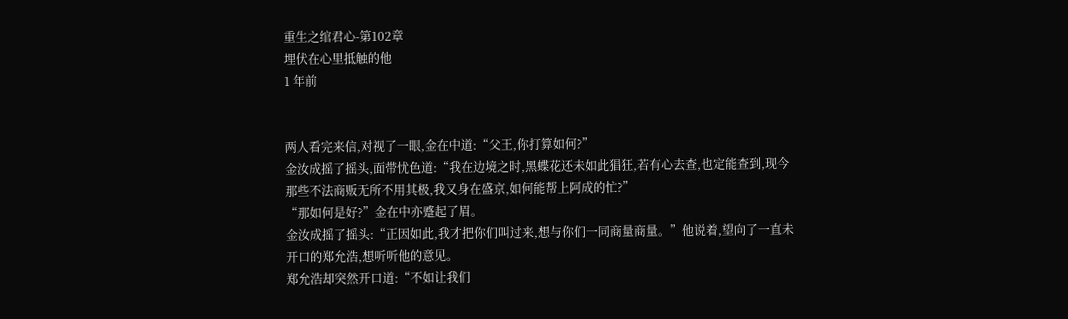重生之绾君心-第102章
埋伏在心里抵触的他
1 年前


两人看完来信,对视了一眼,金在中道:“父王,你打算如何?”
金汝成摇了摇头,面带忧色道:“我在边境之时,黑蝶花还未如此猖狂,若有心去查,也定能查到,现今那些不法商贩无所不用其极,我又身在盛京,如何能帮上阿成的忙?”
“那如何是好?”金在中亦蹙起了眉。
金汝成摇了摇头:“正因如此,我才把你们叫过来,想与你们一同商量商量。”他说着,望向了一直未开口的郑允浩,想听听他的意见。
郑允浩却突然开口道:“不如让我们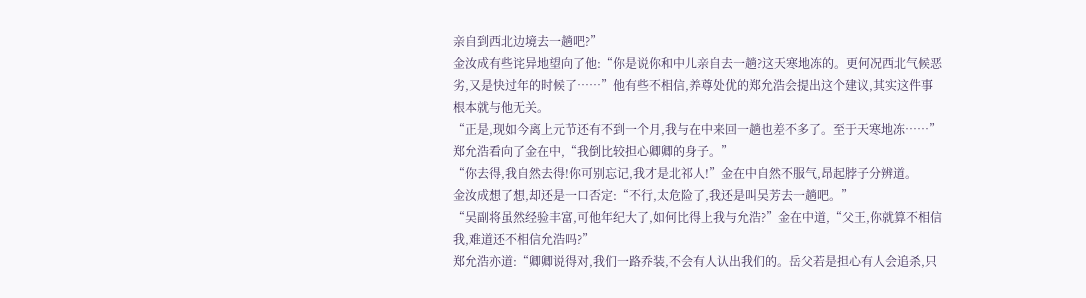亲自到西北边境去一趟吧?”
金汝成有些诧异地望向了他:“你是说你和中儿亲自去一趟?这天寒地冻的。更何况西北气候恶劣,又是快过年的时候了……”他有些不相信,养尊处优的郑允浩会提出这个建议,其实这件事根本就与他无关。
“正是,现如今离上元节还有不到一个月,我与在中来回一趟也差不多了。至于天寒地冻……”郑允浩看向了金在中,“我倒比较担心卿卿的身子。”
“你去得,我自然去得!你可别忘记,我才是北祁人!”金在中自然不服气,昂起脖子分辨道。
金汝成想了想,却还是一口否定:“不行,太危险了,我还是叫吴芳去一趟吧。”
“吴副将虽然经验丰富,可他年纪大了,如何比得上我与允浩?”金在中道,“父王,你就算不相信我,难道还不相信允浩吗?”
郑允浩亦道:“卿卿说得对,我们一路乔装,不会有人认出我们的。岳父若是担心有人会追杀,只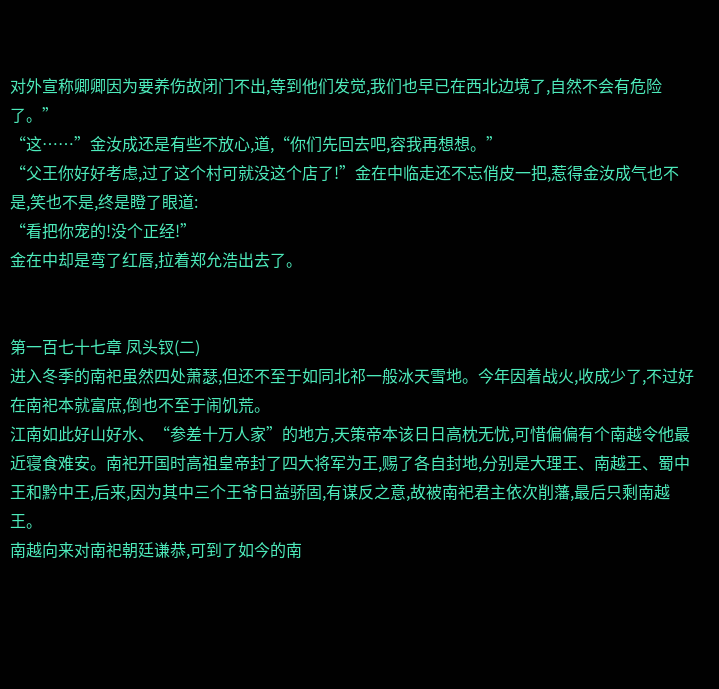对外宣称卿卿因为要养伤故闭门不出,等到他们发觉,我们也早已在西北边境了,自然不会有危险了。”
“这……”金汝成还是有些不放心,道,“你们先回去吧,容我再想想。”
“父王你好好考虑,过了这个村可就没这个店了!”金在中临走还不忘俏皮一把,惹得金汝成气也不是,笑也不是,终是瞪了眼道:
“看把你宠的!没个正经!”
金在中却是弯了红唇,拉着郑允浩出去了。


第一百七十七章 凤头钗(二)
进入冬季的南祀虽然四处萧瑟,但还不至于如同北祁一般冰天雪地。今年因着战火,收成少了,不过好在南祀本就富庶,倒也不至于闹饥荒。
江南如此好山好水、“参差十万人家”的地方,天策帝本该日日高枕无忧,可惜偏偏有个南越令他最近寝食难安。南祀开国时高祖皇帝封了四大将军为王,赐了各自封地,分别是大理王、南越王、蜀中王和黔中王,后来,因为其中三个王爷日益骄固,有谋反之意,故被南祀君主依次削藩,最后只剩南越王。
南越向来对南祀朝廷谦恭,可到了如今的南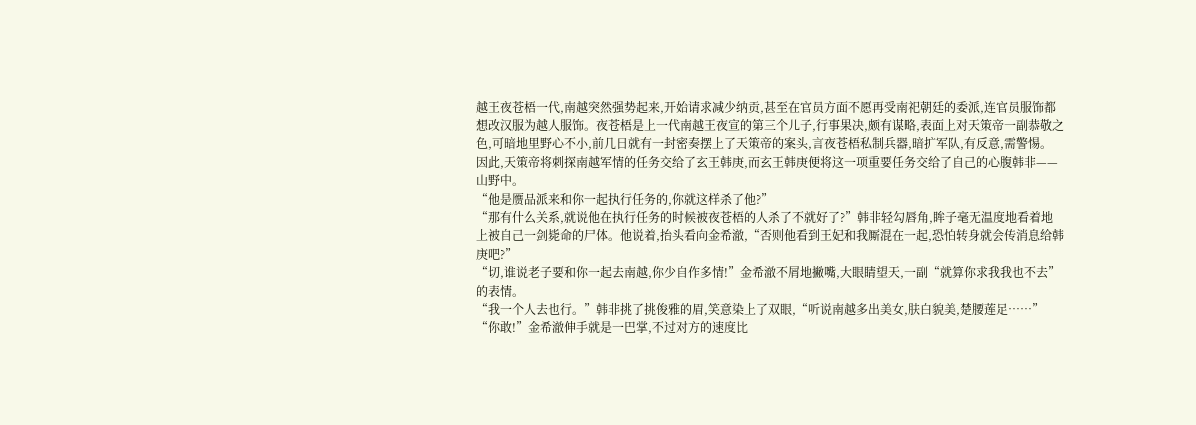越王夜苍梧一代,南越突然强势起来,开始请求减少纳贡,甚至在官员方面不愿再受南祀朝廷的委派,连官员服饰都想改汉服为越人服饰。夜苍梧是上一代南越王夜宣的第三个儿子,行事果决,颇有谋略,表面上对天策帝一副恭敬之色,可暗地里野心不小,前几日就有一封密奏摆上了天策帝的案头,言夜苍梧私制兵器,暗扩军队,有反意,需警惕。
因此,天策帝将刺探南越军情的任务交给了玄王韩庚,而玄王韩庚便将这一项重要任务交给了自己的心腹韩非——
山野中。
“他是赝品派来和你一起执行任务的,你就这样杀了他?”
“那有什么关系,就说他在执行任务的时候被夜苍梧的人杀了不就好了?”韩非轻勾唇角,眸子毫无温度地看着地上被自己一剑毙命的尸体。他说着,抬头看向金希澈,“否则他看到王妃和我厮混在一起,恐怕转身就会传消息给韩庚吧?”
“切,谁说老子要和你一起去南越,你少自作多情!”金希澈不屑地撇嘴,大眼睛望天,一副“就算你求我我也不去”的表情。
“我一个人去也行。”韩非挑了挑俊雅的眉,笑意染上了双眼,“听说南越多出美女,肤白貌美,楚腰莲足……”
“你敢!”金希澈伸手就是一巴掌,不过对方的速度比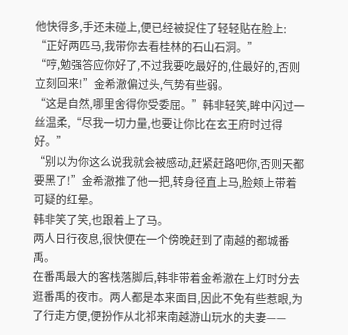他快得多,手还未碰上,便已经被捉住了轻轻贴在脸上:
“正好两匹马,我带你去看桂林的石山石洞。”
“哼,勉强答应你好了,不过我要吃最好的,住最好的,否则立刻回来!”金希澈偏过头,气势有些弱。
“这是自然,哪里舍得你受委屈。”韩非轻笑,眸中闪过一丝温柔,“尽我一切力量,也要让你比在玄王府时过得好。”
“别以为你这么说我就会被感动,赶紧赶路吧你,否则天都要黑了!”金希澈推了他一把,转身径直上马,脸颊上带着可疑的红晕。
韩非笑了笑,也跟着上了马。
两人日行夜息,很快便在一个傍晚赶到了南越的都城番禹。
在番禹最大的客栈落脚后,韩非带着金希澈在上灯时分去逛番禹的夜市。两人都是本来面目,因此不免有些惹眼,为了行走方便,便扮作从北祁来南越游山玩水的夫妻——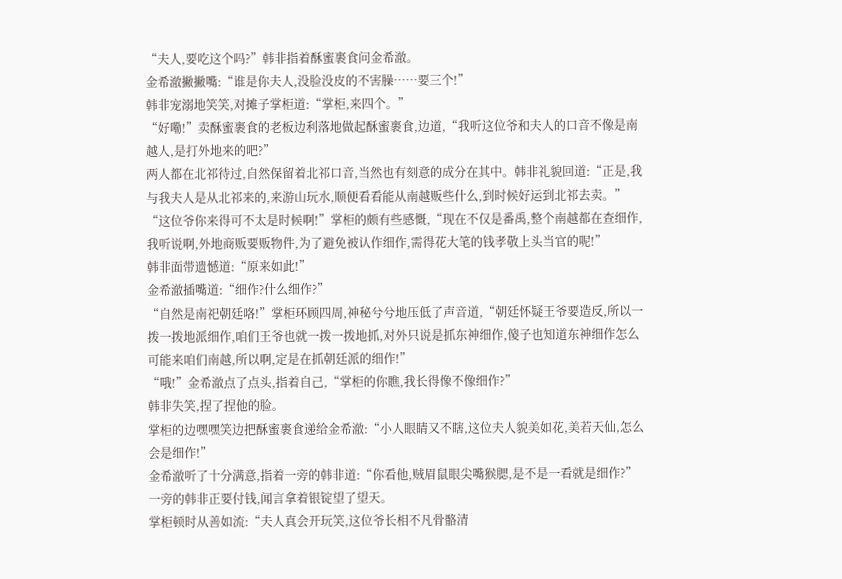“夫人,要吃这个吗?”韩非指着酥蜜裹食问金希澈。
金希澈撇撇嘴:“谁是你夫人,没脸没皮的不害臊……要三个!”
韩非宠溺地笑笑,对摊子掌柜道:“掌柜,来四个。”
“好嘞!”卖酥蜜裹食的老板边利落地做起酥蜜裹食,边道,“我听这位爷和夫人的口音不像是南越人,是打外地来的吧?”
两人都在北祁待过,自然保留着北祁口音,当然也有刻意的成分在其中。韩非礼貌回道:“正是,我与我夫人是从北祁来的,来游山玩水,顺便看看能从南越贩些什么,到时候好运到北祁去卖。”
“这位爷你来得可不太是时候啊!”掌柜的颇有些感慨,“现在不仅是番禹,整个南越都在查细作,我听说啊,外地商贩要贩物件,为了避免被认作细作,需得花大笔的钱孝敬上头当官的呢!”
韩非面带遗憾道:“原来如此!”
金希澈插嘴道:“细作?什么细作?”
“自然是南祀朝廷咯!”掌柜环顾四周,神秘兮兮地压低了声音道,“朝廷怀疑王爷要造反,所以一拨一拨地派细作,咱们王爷也就一拨一拨地抓,对外只说是抓东神细作,傻子也知道东神细作怎么可能来咱们南越,所以啊,定是在抓朝廷派的细作!”
“哦!”金希澈点了点头,指着自己,“掌柜的你瞧,我长得像不像细作?”
韩非失笑,捏了捏他的脸。
掌柜的边嘿嘿笑边把酥蜜裹食递给金希澈:“小人眼睛又不瞎,这位夫人貌美如花,美若天仙,怎么会是细作!”
金希澈听了十分满意,指着一旁的韩非道:“你看他,贼眉鼠眼尖嘴猴腮,是不是一看就是细作?”
一旁的韩非正要付钱,闻言拿着银锭望了望天。
掌柜顿时从善如流:“夫人真会开玩笑,这位爷长相不凡骨骼清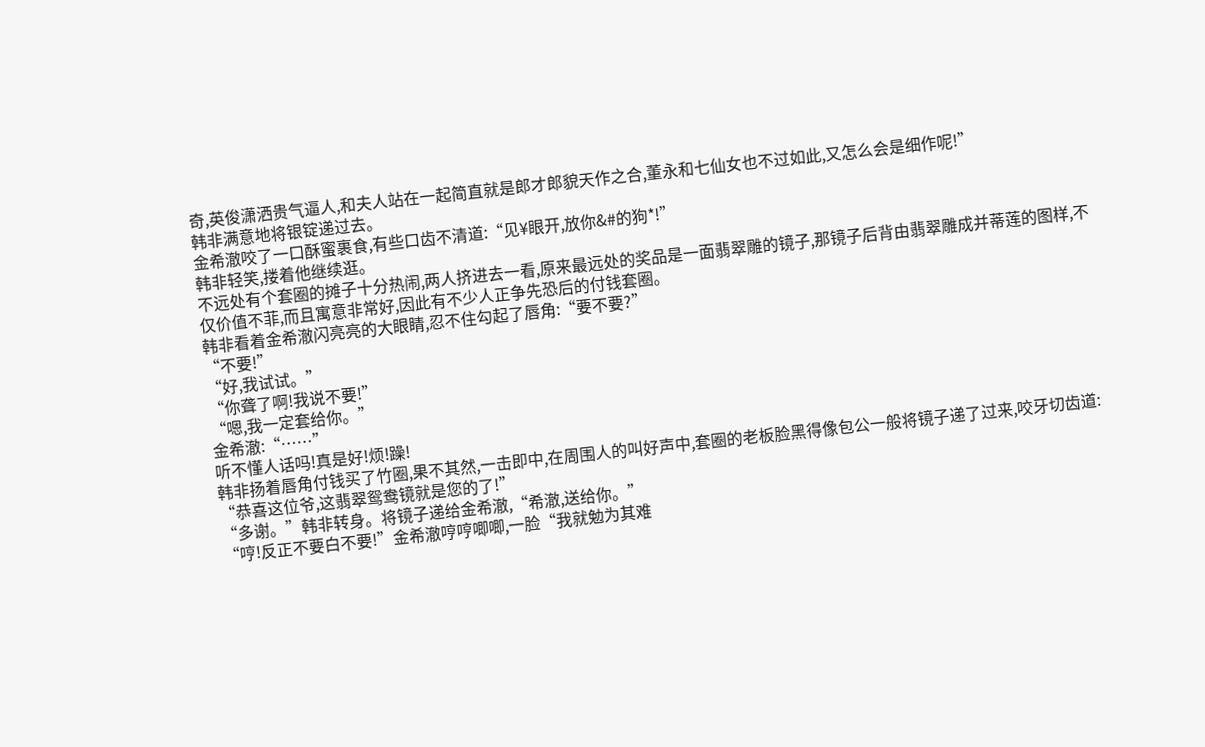奇,英俊潇洒贵气逼人,和夫人站在一起简直就是郎才郎貌天作之合,董永和七仙女也不过如此,又怎么会是细作呢!”
韩非满意地将银锭递过去。
金希澈咬了一口酥蜜裹食,有些口齿不清道:“见¥眼开,放你&#的狗*!”
韩非轻笑,搂着他继续逛。
不远处有个套圈的摊子十分热闹,两人挤进去一看,原来最远处的奖品是一面翡翠雕的镜子,那镜子后背由翡翠雕成并蒂莲的图样,不仅价值不菲,而且寓意非常好,因此有不少人正争先恐后的付钱套圈。
韩非看着金希澈闪亮亮的大眼睛,忍不住勾起了唇角:“要不要?”
“不要!”
“好,我试试。”
“你聋了啊!我说不要!”
“嗯,我一定套给你。”
金希澈:“……”
听不懂人话吗!真是好!烦!躁!
韩非扬着唇角付钱买了竹圈,果不其然,一击即中,在周围人的叫好声中,套圈的老板脸黑得像包公一般将镜子递了过来,咬牙切齿道:
“恭喜这位爷,这翡翠鸳鸯镜就是您的了!”
“多谢。”韩非转身。将镜子递给金希澈,“希澈,送给你。”
“哼!反正不要白不要!”金希澈哼哼唧唧,一脸“我就勉为其难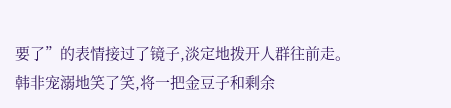要了”的表情接过了镜子,淡定地拨开人群往前走。
韩非宠溺地笑了笑,将一把金豆子和剩余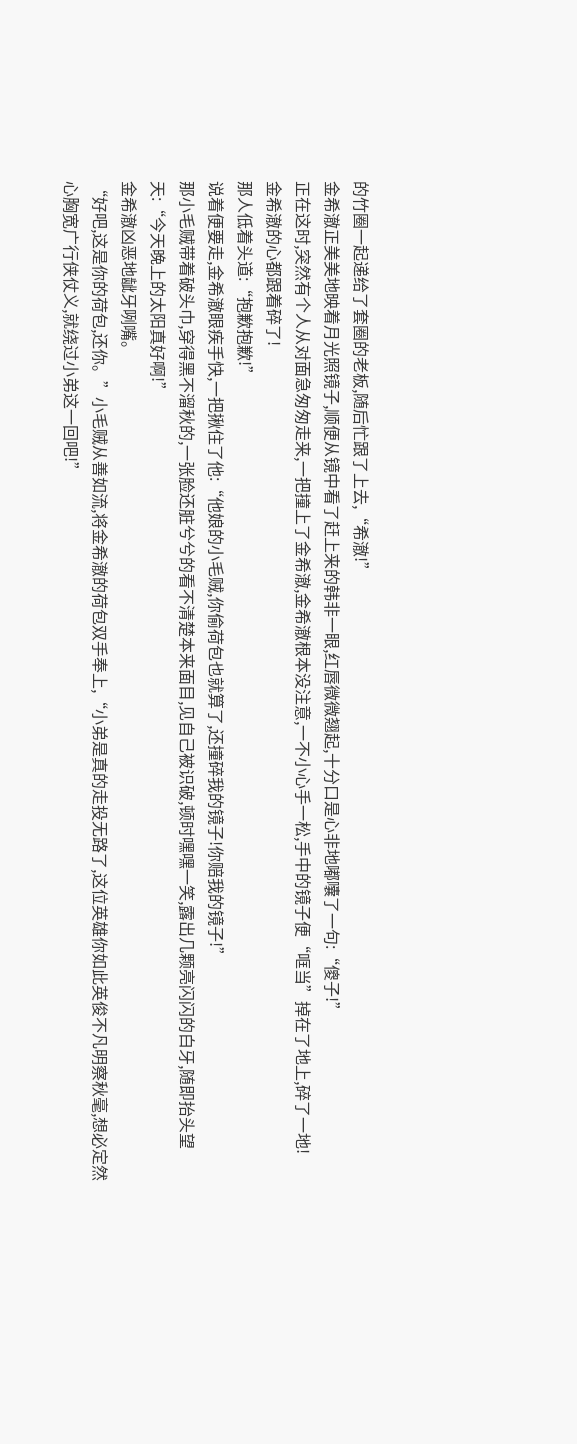的竹圈一起递给了套圈的老板,随后忙跟了上去,“希澈!”
金希澈正美美地映着月光照镜子,顺便从镜中看了赶上来的韩非一眼,红唇微微翘起,十分口是心非地嘟囔了一句:“傻子!”
正在这时,突然有个人从对面急匆匆走来,一把撞上了金希澈,金希澈根本没注意,一不小心手一松,手中的镜子便“哐当”掉在了地上,碎了一地!
金希澈的心都跟着碎了!
那人低着头道:“抱歉抱歉!”
说着便要走,金希澈眼疾手快,一把揪住了他:“他娘的小毛贼,你偷荷包也就算了,还撞碎我的镜子!你赔我的镜子!”
那小毛贼带着破头巾,穿得黑不溜秋的,一张脸还脏兮兮的看不清楚本来面目,见自己被识破,顿时嘿嘿一笑,露出几颗亮闪闪的白牙,随即抬头望天:“今天晚上的太阳真好啊!”
金希澈凶恶地龇牙咧嘴。
“好吧,这是你的荷包,还你。”小毛贼从善如流,将金希澈的荷包双手奉上,“小弟是真的走投无路了,这位英雄你如此英俊不凡明察秋毫,想必定然心胸宽广行侠仗义,就绕过小弟这一回吧!”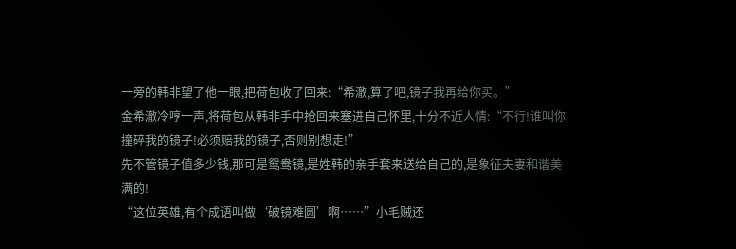一旁的韩非望了他一眼,把荷包收了回来:“希澈,算了吧,镜子我再给你买。”
金希澈冷哼一声,将荷包从韩非手中抢回来塞进自己怀里,十分不近人情:“不行!谁叫你撞碎我的镜子!必须赔我的镜子,否则别想走!”
先不管镜子值多少钱,那可是鸳鸯镜,是姓韩的亲手套来送给自己的,是象征夫妻和谐美满的!
“这位英雄,有个成语叫做‘破镜难圆’啊……”小毛贼还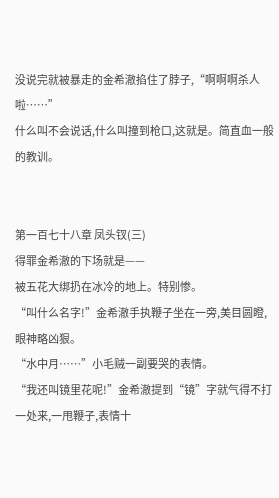没说完就被暴走的金希澈掐住了脖子,“啊啊啊杀人啦……”
什么叫不会说话,什么叫撞到枪口,这就是。简直血一般的教训。


第一百七十八章 凤头钗(三)
得罪金希澈的下场就是——
被五花大绑扔在冰冷的地上。特别惨。
“叫什么名字!”金希澈手执鞭子坐在一旁,美目圆瞪,眼神略凶狠。
“水中月……”小毛贼一副要哭的表情。
“我还叫镜里花呢!”金希澈提到“镜”字就气得不打一处来,一甩鞭子,表情十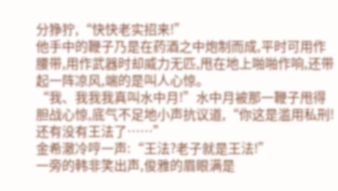分狰狞,“快快老实招来!”
他手中的鞭子乃是在药酒之中炮制而成,平时可用作腰带,用作武器时却威力无匹,甩在地上啪啪作响,还带起一阵凉风,端的是叫人心惊。
“我、我我我真叫水中月!”水中月被那一鞭子甩得胆战心惊,底气不足地小声抗议道,“你这是滥用私刑!还有没有王法了……”
金希澈冷哼一声:“王法?老子就是王法!”
一旁的韩非笑出声,俊雅的眉眼满是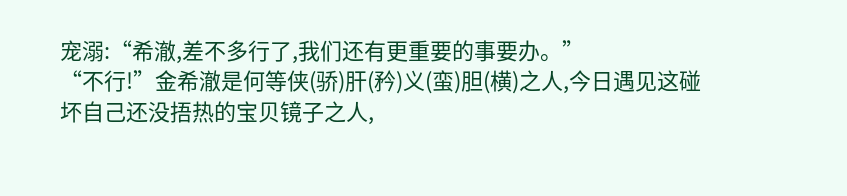宠溺:“希澈,差不多行了,我们还有更重要的事要办。”
“不行!”金希澈是何等侠(骄)肝(矜)义(蛮)胆(横)之人,今日遇见这碰坏自己还没捂热的宝贝镜子之人,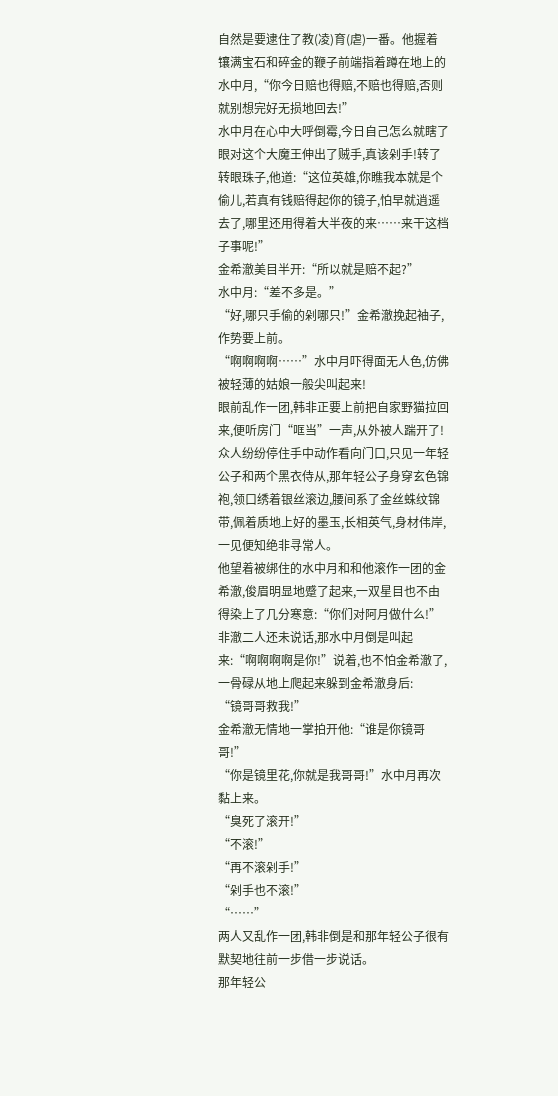自然是要逮住了教(凌)育(虐)一番。他握着镶满宝石和碎金的鞭子前端指着蹲在地上的水中月,“你今日赔也得赔,不赔也得赔,否则就别想完好无损地回去!”
水中月在心中大呼倒霉,今日自己怎么就瞎了眼对这个大魔王伸出了贼手,真该剁手!转了转眼珠子,他道:“这位英雄,你瞧我本就是个偷儿,若真有钱赔得起你的镜子,怕早就逍遥去了,哪里还用得着大半夜的来……来干这档子事呢!”
金希澈美目半开:“所以就是赔不起?”
水中月:“差不多是。”
“好,哪只手偷的剁哪只!”金希澈挽起袖子,作势要上前。
“啊啊啊啊……”水中月吓得面无人色,仿佛被轻薄的姑娘一般尖叫起来!
眼前乱作一团,韩非正要上前把自家野猫拉回来,便听房门“哐当”一声,从外被人踹开了!
众人纷纷停住手中动作看向门口,只见一年轻公子和两个黑衣侍从,那年轻公子身穿玄色锦袍,领口绣着银丝滚边,腰间系了金丝蛛纹锦带,佩着质地上好的墨玉,长相英气,身材伟岸,一见便知绝非寻常人。
他望着被绑住的水中月和和他滚作一团的金希澈,俊眉明显地蹙了起来,一双星目也不由得染上了几分寒意:“你们对阿月做什么!”
非澈二人还未说话,那水中月倒是叫起来:“啊啊啊啊是你!”说着,也不怕金希澈了,一骨碌从地上爬起来躲到金希澈身后:
“镜哥哥救我!”
金希澈无情地一掌拍开他:“谁是你镜哥哥!”
“你是镜里花,你就是我哥哥!”水中月再次黏上来。
“臭死了滚开!”
“不滚!”
“再不滚剁手!”
“剁手也不滚!”
“……”
两人又乱作一团,韩非倒是和那年轻公子很有默契地往前一步借一步说话。
那年轻公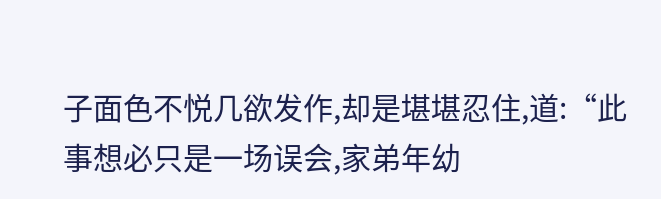子面色不悦几欲发作,却是堪堪忍住,道:“此事想必只是一场误会,家弟年幼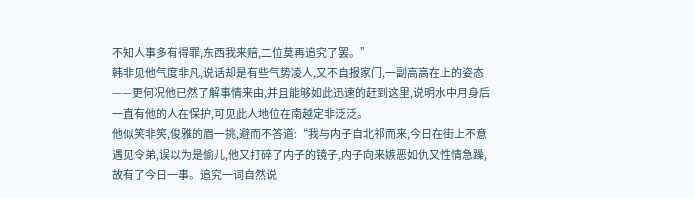不知人事多有得罪,东西我来赔,二位莫再追究了罢。”
韩非见他气度非凡,说话却是有些气势凌人,又不自报家门,一副高高在上的姿态——更何况他已然了解事情来由,并且能够如此迅速的赶到这里,说明水中月身后一直有他的人在保护,可见此人地位在南越定非泛泛。
他似笑非笑,俊雅的眉一挑,避而不答道:“我与内子自北祁而来,今日在街上不意遇见令弟,误以为是偷儿,他又打碎了内子的镜子,内子向来嫉恶如仇又性情急躁,故有了今日一事。追究一词自然说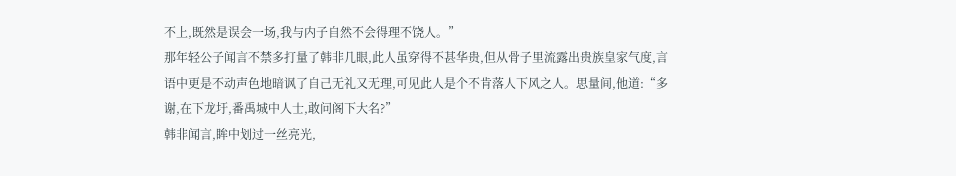不上,既然是误会一场,我与内子自然不会得理不饶人。”
那年轻公子闻言不禁多打量了韩非几眼,此人虽穿得不甚华贵,但从骨子里流露出贵族皇家气度,言语中更是不动声色地暗讽了自己无礼又无理,可见此人是个不肯落人下风之人。思量间,他道:“多谢,在下龙圩,番禹城中人士,敢问阁下大名?”
韩非闻言,眸中划过一丝亮光,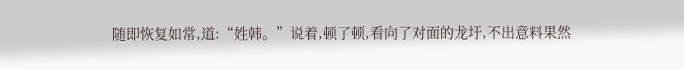随即恢复如常,道:“姓韩。”说着,顿了顿,看向了对面的龙圩,不出意料果然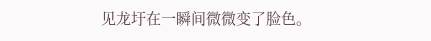见龙圩在一瞬间微微变了脸色。